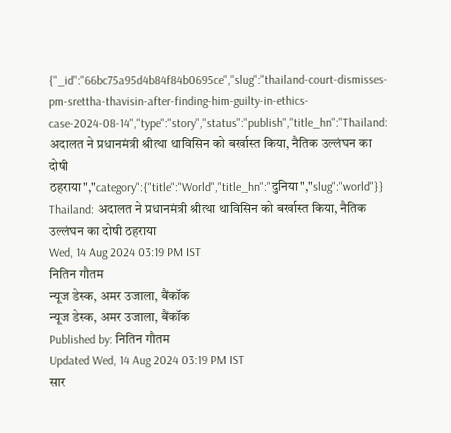{"_id":"66bc75a95d4b84f84b0695ce","slug":"thailand-court-dismisses-pm-srettha-thavisin-after-finding-him-guilty-in-ethics-case-2024-08-14","type":"story","status":"publish","title_hn":"Thailand: अदालत ने प्रधानमंत्री श्रीत्था थाविसिन को बर्खास्त किया, नैतिक उल्लंघन का दोषी ठहराया","category":{"title":"World","title_hn":"दुनिया","slug":"world"}}
Thailand: अदालत ने प्रधानमंत्री श्रीत्था थाविसिन को बर्खास्त किया, नैतिक उल्लंघन का दोषी ठहराया
Wed, 14 Aug 2024 03:19 PM IST
नितिन गौतम
न्यूज डेस्क, अमर उजाला, बैंकॉक
न्यूज डेस्क, अमर उजाला, बैंकॉक
Published by: नितिन गौतम
Updated Wed, 14 Aug 2024 03:19 PM IST
सार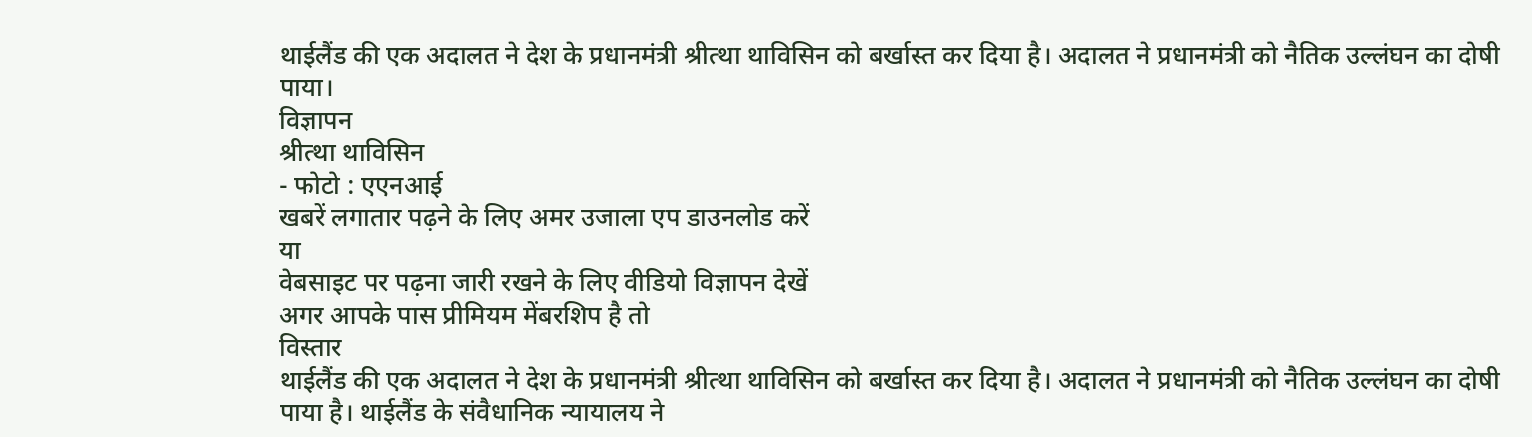थाईलैंड की एक अदालत ने देश के प्रधानमंत्री श्रीत्था थाविसिन को बर्खास्त कर दिया है। अदालत ने प्रधानमंत्री को नैतिक उल्लंघन का दोषी पाया।
विज्ञापन
श्रीत्था थाविसिन
- फोटो : एएनआई
खबरें लगातार पढ़ने के लिए अमर उजाला एप डाउनलोड करें
या
वेबसाइट पर पढ़ना जारी रखने के लिए वीडियो विज्ञापन देखें
अगर आपके पास प्रीमियम मेंबरशिप है तो
विस्तार
थाईलैंड की एक अदालत ने देश के प्रधानमंत्री श्रीत्था थाविसिन को बर्खास्त कर दिया है। अदालत ने प्रधानमंत्री को नैतिक उल्लंघन का दोषी पाया है। थाईलैंड के संवैधानिक न्यायालय ने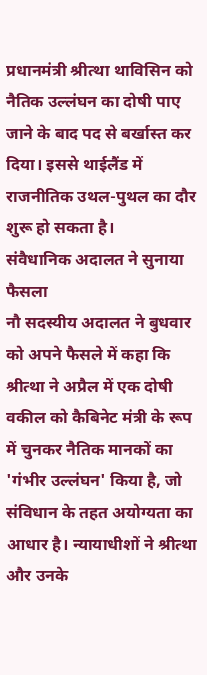प्रधानमंत्री श्रीत्था थाविसिन को नैतिक उल्लंघन का दोषी पाए जाने के बाद पद से बर्खास्त कर दिया। इससे थाईलैंड में राजनीतिक उथल-पुथल का दौर शुरू हो सकता है।
संवैधानिक अदालत ने सुनाया फैसला
नौ सदस्यीय अदालत ने बुधवार को अपने फैसले में कहा कि श्रीत्था ने अप्रैल में एक दोषी वकील को कैबिनेट मंत्री के रूप में चुनकर नैतिक मानकों का 'गंभीर उल्लंघन' किया है, जो संविधान के तहत अयोग्यता का आधार है। न्यायाधीशों ने श्रीत्था और उनके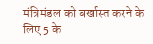मंत्रिमंडल को बर्खास्त करने के लिए 5 के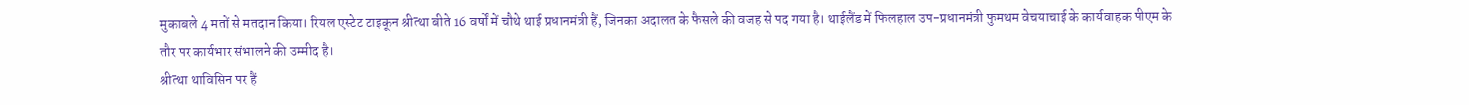मुकाबले 4 मतों से मतदान किया। रियल एस्टेट टाइकून श्रीत्था बीते 16 वर्षों में चौथे थाई प्रधानमंत्री हैं, जिनका अदालत के फैसले की वजह से पद गया है। थाईलैंड में फिलहाल उप-प्रधानमंत्री फुमथम वेचयाचाई के कार्यवाहक पीएम के तौर पर कार्यभार संभालने की उम्मीद है।
श्रीत्था थाविसिन पर हैं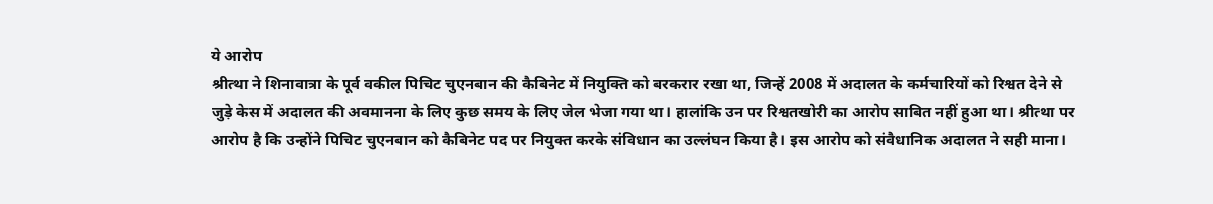ये आरोप
श्रीत्था ने शिनावात्रा के पूर्व वकील पिचिट चुएनबान की कैबिनेट में नियुक्ति को बरकरार रखा था, जिन्हें 2008 में अदालत के कर्मचारियों को रिश्वत देने से जुड़े केस में अदालत की अवमानना के लिए कुछ समय के लिए जेल भेजा गया था। हालांकि उन पर रिश्वतखोरी का आरोप साबित नहीं हुआ था। श्रीत्था पर आरोप है कि उन्होंने पिचिट चुएनबान को कैबिनेट पद पर नियुक्त करके संविधान का उल्लंघन किया है। इस आरोप को संवैधानिक अदालत ने सही माना।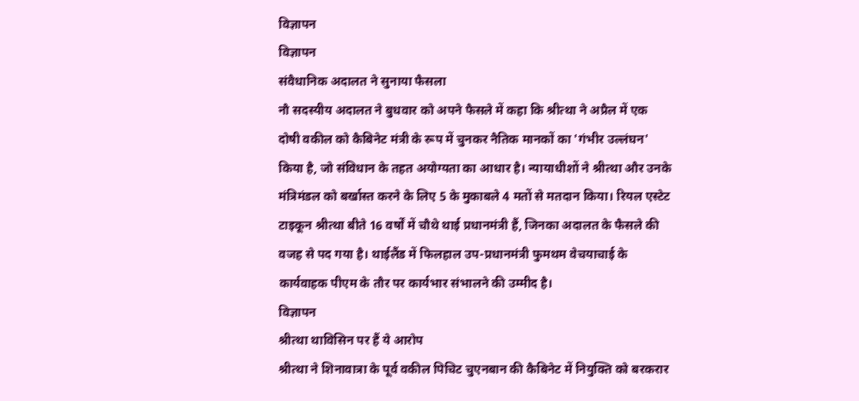विज्ञापन
विज्ञापन
संवैधानिक अदालत ने सुनाया फैसला
नौ सदस्यीय अदालत ने बुधवार को अपने फैसले में कहा कि श्रीत्था ने अप्रैल में एक दोषी वकील को कैबिनेट मंत्री के रूप में चुनकर नैतिक मानकों का 'गंभीर उल्लंघन' किया है, जो संविधान के तहत अयोग्यता का आधार है। न्यायाधीशों ने श्रीत्था और उनके मंत्रिमंडल को बर्खास्त करने के लिए 5 के मुकाबले 4 मतों से मतदान किया। रियल एस्टेट टाइकून श्रीत्था बीते 16 वर्षों में चौथे थाई प्रधानमंत्री हैं, जिनका अदालत के फैसले की वजह से पद गया है। थाईलैंड में फिलहाल उप-प्रधानमंत्री फुमथम वेचयाचाई के कार्यवाहक पीएम के तौर पर कार्यभार संभालने की उम्मीद है।
विज्ञापन
श्रीत्था थाविसिन पर हैं ये आरोप
श्रीत्था ने शिनावात्रा के पूर्व वकील पिचिट चुएनबान की कैबिनेट में नियुक्ति को बरकरार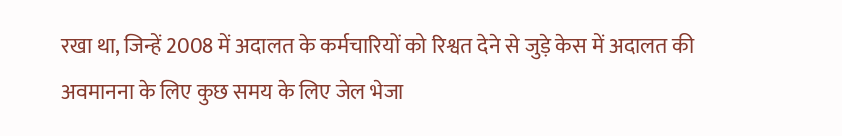रखा था, जिन्हें 2008 में अदालत के कर्मचारियों को रिश्वत देने से जुड़े केस में अदालत की अवमानना के लिए कुछ समय के लिए जेल भेजा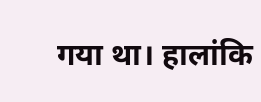गया था। हालांकि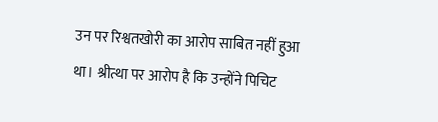उन पर रिश्वतखोरी का आरोप साबित नहीं हुआ था। श्रीत्था पर आरोप है कि उन्होंने पिचिट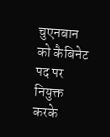चुएनबान को कैबिनेट पद पर नियुक्त करके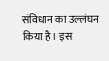संविधान का उल्लंघन किया है। इस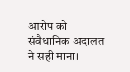आरोप को संवैधानिक अदालत ने सही माना।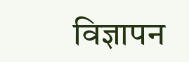विज्ञापन